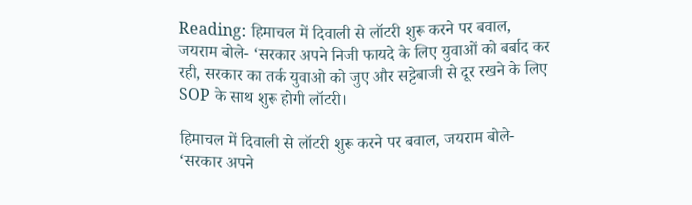Reading: हिमाचल में दिवाली से लॉटरी शुरू करने पर बवाल, जयराम बोले- ‘सरकार अपने निजी फायदे के लिए युवाओं को बर्बाद कर रही, सरकार का तर्क युवाओ को जुए और सट्टेबाजी से दूर रखने के लिए SOP के साथ शुरू होगी लॉटरी।

हिमाचल में दिवाली से लॉटरी शुरू करने पर बवाल, जयराम बोले- ‘सरकार अपने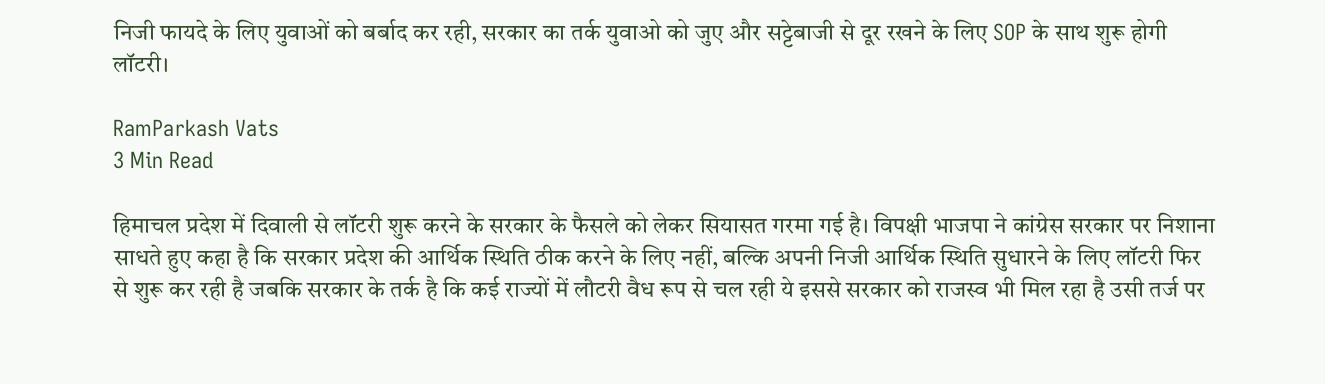निजी फायदे के लिए युवाओं को बर्बाद कर रही, सरकार का तर्क युवाओ को जुए और सट्टेबाजी से दूर रखने के लिए SOP के साथ शुरू होगी लॉटरी।

RamParkash Vats
3 Min Read

हिमाचल प्रदेश में दिवाली से लॉटरी शुरू करने के सरकार के फैसले को लेकर सियासत गरमा गई है। विपक्षी भाजपा ने कांग्रेस सरकार पर निशाना साधते हुए कहा है कि सरकार प्रदेश की आर्थिक स्थिति ठीक करने के लिए नहीं, बल्कि अपनी निजी आर्थिक स्थिति सुधारने के लिए लॉटरी फिर से शुरू कर रही है जबकि सरकार के तर्क है कि कई राज्यों में लौटरी वैध रूप से चल रही ये इससे सरकार को राजस्व भी मिल रहा है उसी तर्ज पर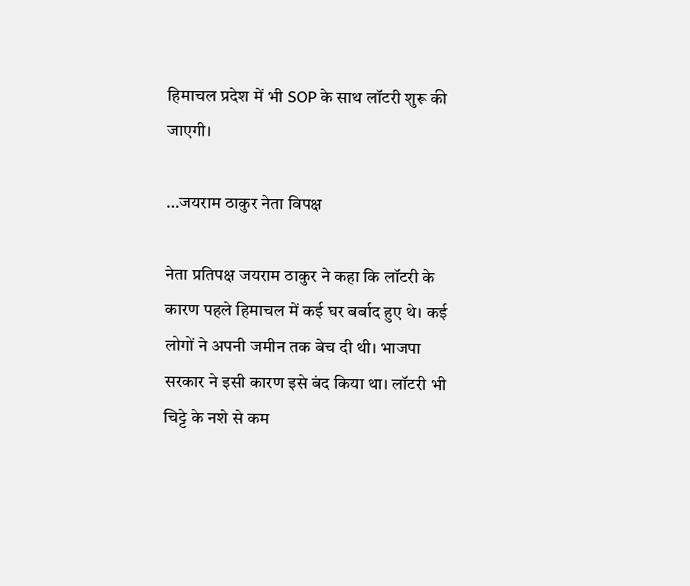हिमाचल प्रदेश में भी SOP के साथ लॉटरी शुरू की जाएगी।

…जयराम ठाकुर नेता विपक्ष

नेता प्रतिपक्ष जयराम ठाकुर ने कहा कि लॉटरी के कारण पहले हिमाचल में कई घर बर्बाद हुए थे। कई लोगों ने अपनी जमीन तक बेच दी थी। भाजपा सरकार ने इसी कारण इसे बंद किया था। लॉटरी भी चिट्टे के नशे से कम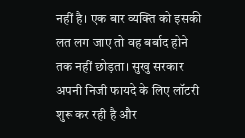नहीं है। एक बार व्यक्ति को इसकी लत लग जाए तो वह बर्बाद होने तक नहीं छोड़ता। सुखु सरकार अपनी निजी फायदे के लिए लॉटरी शुरू कर रही है और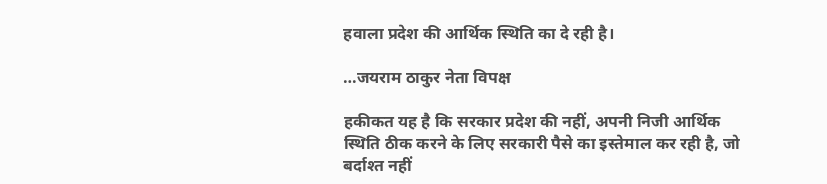हवाला प्रदेश की आर्थिक स्थिति का दे रही है।

…जयराम ठाकुर नेता विपक्ष

हकीकत यह है कि सरकार प्रदेश की नहीं, अपनी निजी आर्थिक स्थिति ठीक करने के लिए सरकारी पैसे का इस्तेमाल कर रही है, जो बर्दाश्त नहीं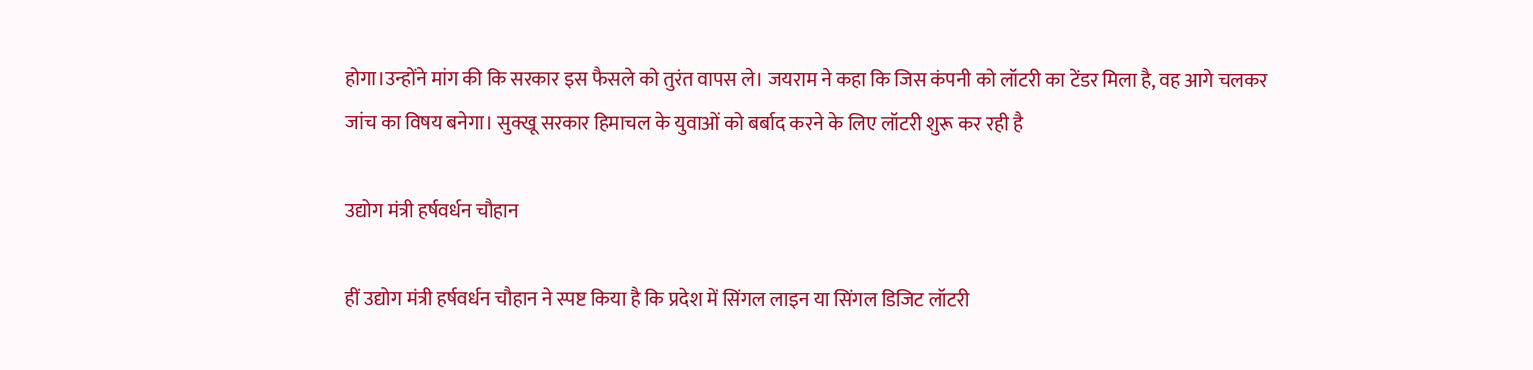होगा।उन्होंने मांग की कि सरकार इस फैसले को तुरंत वापस ले। जयराम ने कहा कि जिस कंपनी को लॉटरी का टेंडर मिला है, वह आगे चलकर जांच का विषय बनेगा। सुक्खू सरकार हिमाचल के युवाओं को बर्बाद करने के लिए लॉटरी शुरू कर रही है

उद्योग मंत्री हर्षवर्धन चौहान

हीं उद्योग मंत्री हर्षवर्धन चौहान ने स्पष्ट किया है कि प्रदेश में सिंगल लाइन या सिंगल डिजिट लॉटरी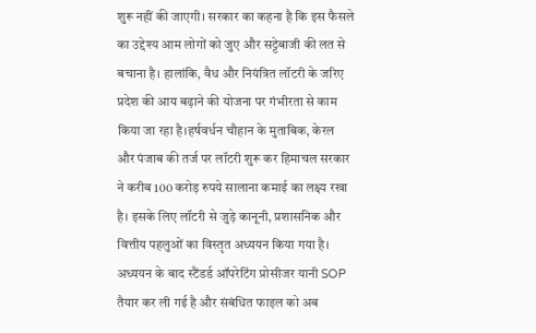शुरू नहीं की जाएगी। सरकार का कहना है कि इस फैसले का उद्देश्य आम लोगों को जुए और सट्टेबाजी की लत से बचाना है। हालांकि, वैध और नियंत्रित लॉटरी के जरिए प्रदेश की आय बढ़ाने की योजना पर गंभीरता से काम किया जा रहा है।हर्षवर्धन चौहान के मुताबिक, केरल और पंजाब की तर्ज पर लॉटरी शुरू कर हिमाचल सरकार ने करीब 100 करोड़ रुपये सालाना कमाई का लक्ष्य रखा है। इसके लिए लॉटरी से जुड़े कानूनी, प्रशासनिक और वित्तीय पहलुओं का विस्तृत अध्ययन किया गया है। अध्ययन के बाद स्टैंडर्ड ऑपरेटिंग प्रोसीजर यानी SOP तैयार कर ली गई है और संबंधित फाइल को अब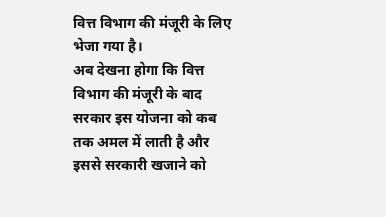वित्त विभाग की मंजूरी के लिए भेजा गया है।
अब देखना होगा कि वित्त विभाग की मंजूरी के बाद सरकार इस योजना को कब तक अमल में लाती है और इससे सरकारी खजाने को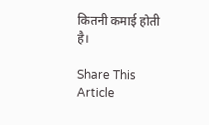कितनी कमाई होती है।

Share This Article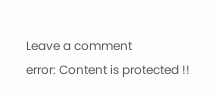Leave a comment
error: Content is protected !!